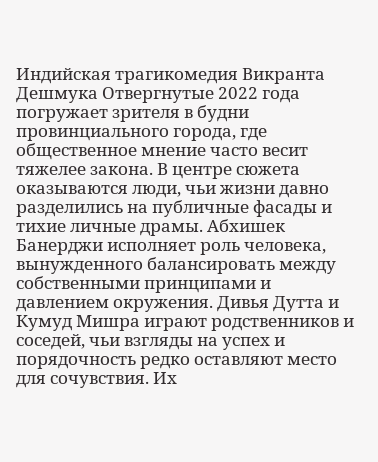Индийская трагикомедия Викранта Дешмука Отвергнутые 2022 года погружает зрителя в будни провинциального города, где общественное мнение часто весит тяжелее закона. В центре сюжета оказываются люди, чьи жизни давно разделились на публичные фасады и тихие личные драмы. Абхишек Банерджи исполняет роль человека, вынужденного балансировать между собственными принципами и давлением окружения. Дивья Дутта и Кумуд Мишра играют родственников и соседей, чьи взгляды на успех и порядочность редко оставляют место для сочувствия. Их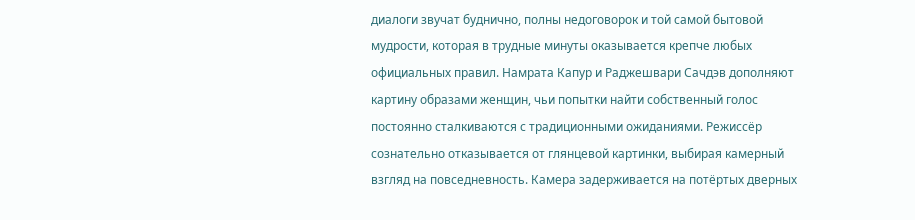диалоги звучат буднично, полны недоговорок и той самой бытовой мудрости, которая в трудные минуты оказывается крепче любых официальных правил. Намрата Капур и Раджешвари Сачдэв дополняют картину образами женщин, чьи попытки найти собственный голос постоянно сталкиваются с традиционными ожиданиями. Режиссёр сознательно отказывается от глянцевой картинки, выбирая камерный взгляд на повседневность. Камера задерживается на потёртых дверных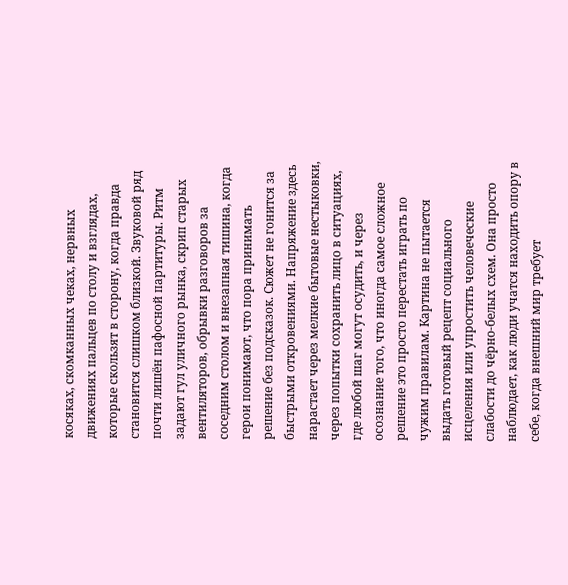косяках, скомканных чеках, нервных движениях пальцев по столу и взглядах, которые скользят в сторону, когда правда становится слишком близкой. Звуковой ряд почти лишён пафосной партитуры. Ритм задают гул уличного рынка, скрип старых вентиляторов, обрывки разговоров за соседним столом и внезапная тишина, когда герои понимают, что пора принимать решение без подсказок. Сюжет не гонится за быстрыми откровениями. Напряжение здесь нарастает через мелкие бытовые нестыковки, через попытки сохранить лицо в ситуациях, где любой шаг могут осудить, и через осознание того, что иногда самое сложное решение это просто перестать играть по чужим правилам. Картина не пытается выдать готовый рецепт социального исцеления или упростить человеческие слабости до чёрно-белых схем. Она просто наблюдает, как люди учатся находить опору в себе, когда внешний мир требует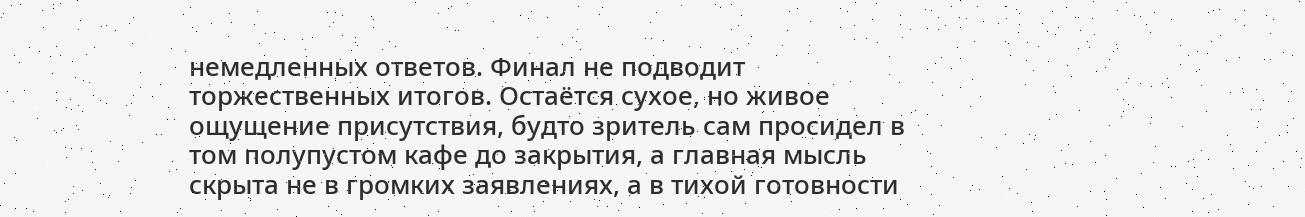немедленных ответов. Финал не подводит торжественных итогов. Остаётся сухое, но живое ощущение присутствия, будто зритель сам просидел в том полупустом кафе до закрытия, а главная мысль скрыта не в громких заявлениях, а в тихой готовности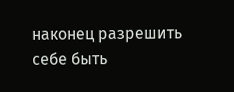наконец разрешить себе быть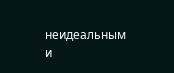неидеальным и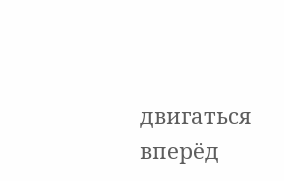двигаться вперёд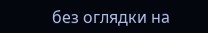без оглядки на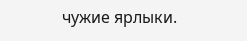чужие ярлыки.